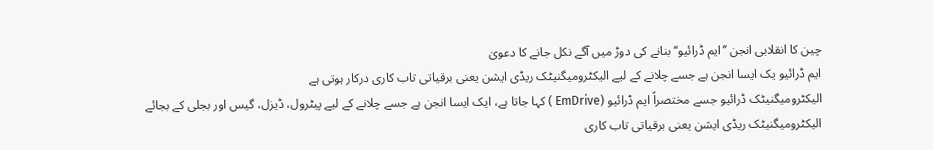چین کا انقلابی انجن ’’ایم ڈرائیو‘‘ بنانے کی دوڑ میں آگے نکل جانے کا دعویٰ
ایم ڈرائیو یک ایسا انجن ہے جسے چلانے کے لیے الیکٹرومیگنیٹک ریڈی ایشن یعنی برقیاتی تاب کاری درکار ہوتی ہے
الیکٹرومیگنیٹک ڈرائیو جسے مختصراً ایم ڈرائیو (EmDrive ) کہا جاتا ہے، ایک ایسا انجن ہے جسے چلانے کے لیے پیٹرول، ڈیزل، گیس اور بجلی کے بجائے الیکٹرومیگنیٹک ریڈی ایشن یعنی برقیاتی تاب کاری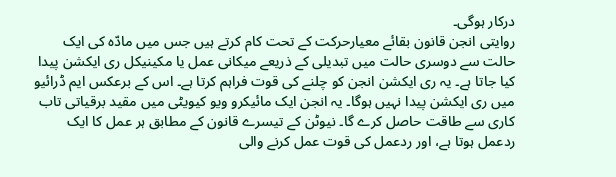درکار ہوگی۔
روایتی انجن قانون بقائے معیارحرکت کے تحت کام کرتے ہیں جس میں مادّہ کی ایک حالت سے دوسری حالت میں تبدیلی کے ذریعے میکانی عمل یا مکینیکل ری ایکشن پیدا کیا جاتا ہے۔ یہ ری ایکشن انجن کو چلنے کی قوت فراہم کرتا ہے۔ اس کے برعکس ایم ڈرائیو میں ری ایکشن پیدا نہیں ہوگا۔ یہ انجن ایک مائیکرو ویو کیویٹی میں مقید برقیاتی تاب کاری سے طاقت حاصل کرے گا۔ نیوٹن کے تیسرے قانون کے مطابق ہر عمل کا ایک ردعمل ہوتا ہے، اور ردعمل کی قوت عمل کرنے والی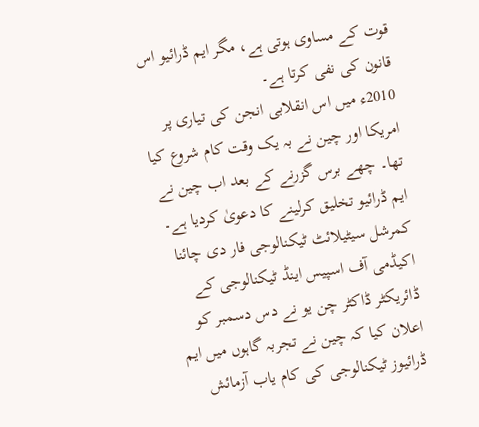قوت کے مساوی ہوتی ہے، مگر ایم ڈرائیو اس قانون کی نفی کرتا ہے۔
2010ء میں اس انقلابی انجن کی تیاری پر امریکا اور چین نے بہ یک وقت کام شروع کیا تھا۔ چھے برس گزرنے کے بعد اب چین نے ایم ڈرائیو تخلیق کرلینے کا دعویٰ کردیا ہے۔ کمرشل سیٹیلائٹ ٹیکنالوجی فار دی چائنا اکیڈمی آف اسپیس اینڈ ٹیکنالوجی کے ڈائریکٹر ڈاکٹر چن یو نے دس دسمبر کو اعلان کیا کہ چین نے تجربہ گاہوں میں ایم ڈرائیوز ٹیکنالوجی کی کام یاب آزمائش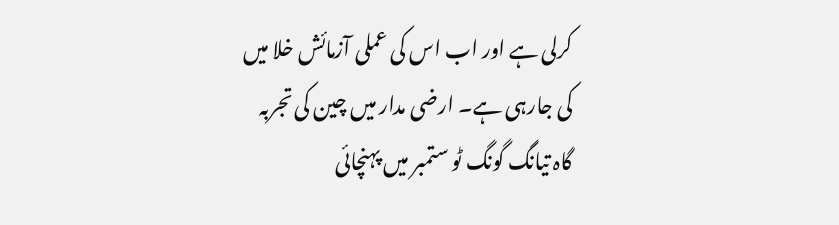کرلی ہے اور اب اس کی عملی آزمائش خلا میں کی جارہی ہے۔ ارضی مدار میں چین کی تجربہ گاہ تیانگ گونگ ٹو ستمبر میں پہنچائی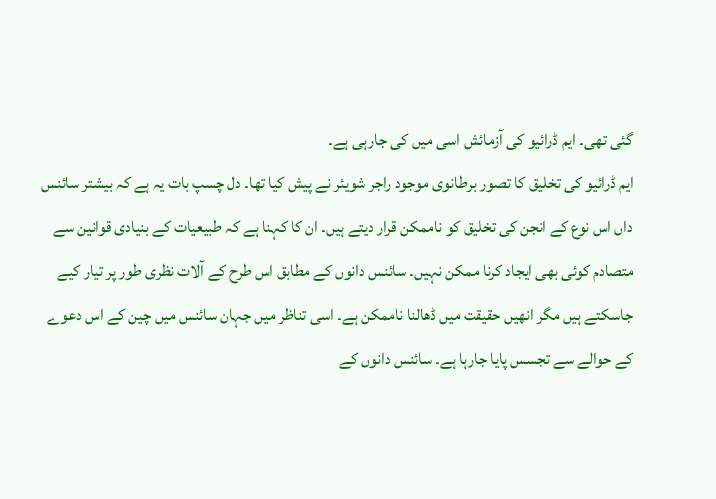گئی تھی۔ ایم ڈرائیو کی آزمائش اسی میں کی جارہی ہے۔
ایم ڈرائیو کی تخلیق کا تصور برطانوی موجود راجر شویئر نے پیش کیا تھا۔ دل چسپ بات یہ ہے کہ بیشتر سائنس داں اس نوع کے انجن کی تخلیق کو ناممکن قرار دیتے ہیں۔ ان کا کہنا ہے کہ طبیعیات کے بنیادی قوانین سے متصادم کوئی بھی ایجاد کرنا ممکن نہیں۔ سائنس دانوں کے مطابق اس طرح کے آلات نظری طور پر تیار کیے جاسکتے ہیں مگر انھیں حقیقت میں ڈھالنا ناممکن ہے۔ اسی تناظر میں جہان سائنس میں چین کے اس دعوے کے حوالے سے تجسس پایا جارہا ہے۔ سائنس دانوں کے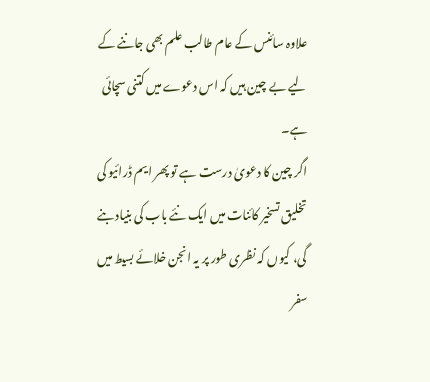علاوہ سائنس کے عام طالب علم بھی جاننے کے لیے بے چین ہیں کہ اس دعوے میں کتنی سچائی ہے۔
اگر چین کا دعویٰ درست ہے تو پھر ایم ڈرائیو کی تخلیق تسخیر کائنات میں ایک نئے باب کی بنیاد بنے گی، کیوں کہ نظری طور پر یہ انجن خلائے بسیط میں سفر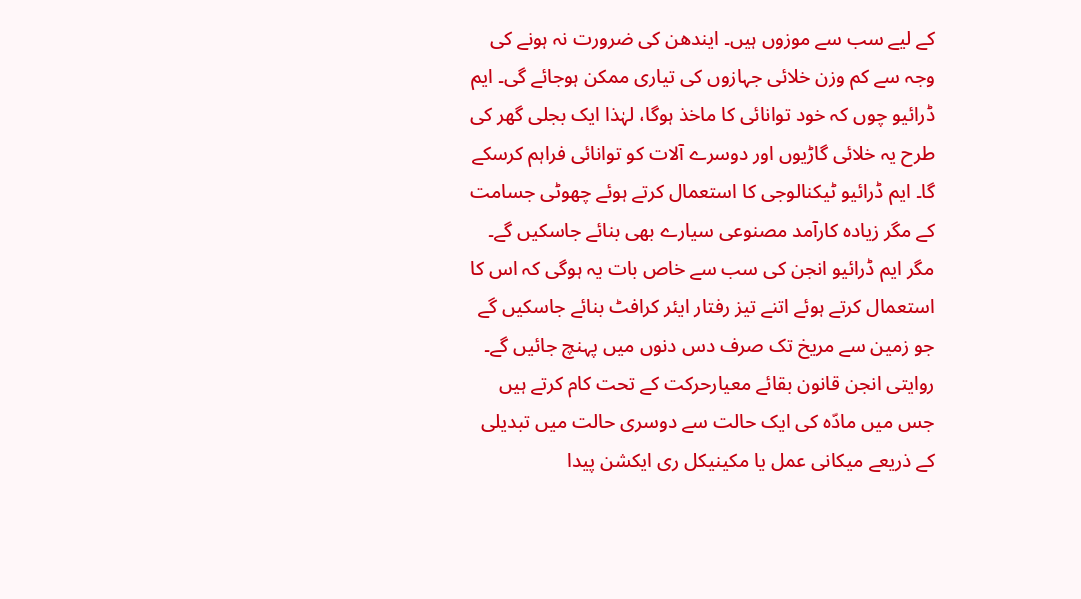کے لیے سب سے موزوں ہیں۔ ایندھن کی ضرورت نہ ہونے کی وجہ سے کم وزن خلائی جہازوں کی تیاری ممکن ہوجائے گی۔ ایم ڈرائیو چوں کہ خود توانائی کا ماخذ ہوگا، لہٰذا ایک بجلی گھر کی طرح یہ خلائی گاڑیوں اور دوسرے آلات کو توانائی فراہم کرسکے گا۔ ایم ڈرائیو ٹیکنالوجی کا استعمال کرتے ہوئے چھوٹی جسامت کے مگر زیادہ کارآمد مصنوعی سیارے بھی بنائے جاسکیں گے۔ مگر ایم ڈرائیو انجن کی سب سے خاص بات یہ ہوگی کہ اس کا استعمال کرتے ہوئے اتنے تیز رفتار ایئر کرافٹ بنائے جاسکیں گے جو زمین سے مریخ تک صرف دس دنوں میں پہنچ جائیں گے۔
روایتی انجن قانون بقائے معیارحرکت کے تحت کام کرتے ہیں جس میں مادّہ کی ایک حالت سے دوسری حالت میں تبدیلی کے ذریعے میکانی عمل یا مکینیکل ری ایکشن پیدا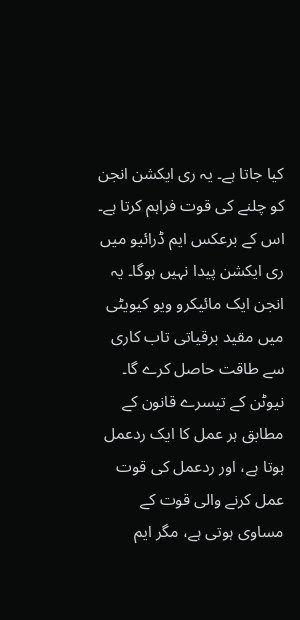کیا جاتا ہے۔ یہ ری ایکشن انجن کو چلنے کی قوت فراہم کرتا ہے۔ اس کے برعکس ایم ڈرائیو میں ری ایکشن پیدا نہیں ہوگا۔ یہ انجن ایک مائیکرو ویو کیویٹی میں مقید برقیاتی تاب کاری سے طاقت حاصل کرے گا۔ نیوٹن کے تیسرے قانون کے مطابق ہر عمل کا ایک ردعمل ہوتا ہے، اور ردعمل کی قوت عمل کرنے والی قوت کے مساوی ہوتی ہے، مگر ایم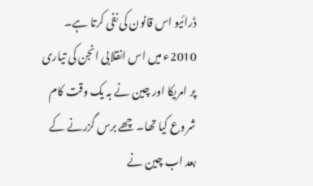ڈرائیو اس قانون کی نفی کرتا ہے۔
2010ء میں اس انقلابی انجن کی تیاری پر امریکا اور چین نے بہ یک وقت کام شروع کیا تھا۔ چھے برس گزرنے کے بعد اب چین نے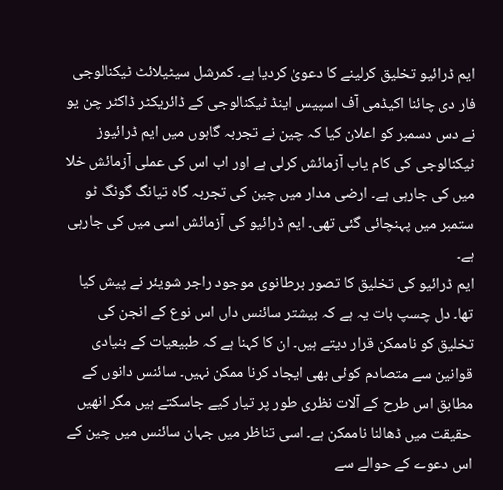ایم ڈرائیو تخلیق کرلینے کا دعویٰ کردیا ہے۔ کمرشل سیٹیلائٹ ٹیکنالوجی فار دی چائنا اکیڈمی آف اسپیس اینڈ ٹیکنالوجی کے ڈائریکٹر ڈاکٹر چن یو نے دس دسمبر کو اعلان کیا کہ چین نے تجربہ گاہوں میں ایم ڈرائیوز ٹیکنالوجی کی کام یاب آزمائش کرلی ہے اور اب اس کی عملی آزمائش خلا میں کی جارہی ہے۔ ارضی مدار میں چین کی تجربہ گاہ تیانگ گونگ ٹو ستمبر میں پہنچائی گئی تھی۔ ایم ڈرائیو کی آزمائش اسی میں کی جارہی ہے۔
ایم ڈرائیو کی تخلیق کا تصور برطانوی موجود راجر شویئر نے پیش کیا تھا۔ دل چسپ بات یہ ہے کہ بیشتر سائنس داں اس نوع کے انجن کی تخلیق کو ناممکن قرار دیتے ہیں۔ ان کا کہنا ہے کہ طبیعیات کے بنیادی قوانین سے متصادم کوئی بھی ایجاد کرنا ممکن نہیں۔ سائنس دانوں کے مطابق اس طرح کے آلات نظری طور پر تیار کیے جاسکتے ہیں مگر انھیں حقیقت میں ڈھالنا ناممکن ہے۔ اسی تناظر میں جہان سائنس میں چین کے اس دعوے کے حوالے سے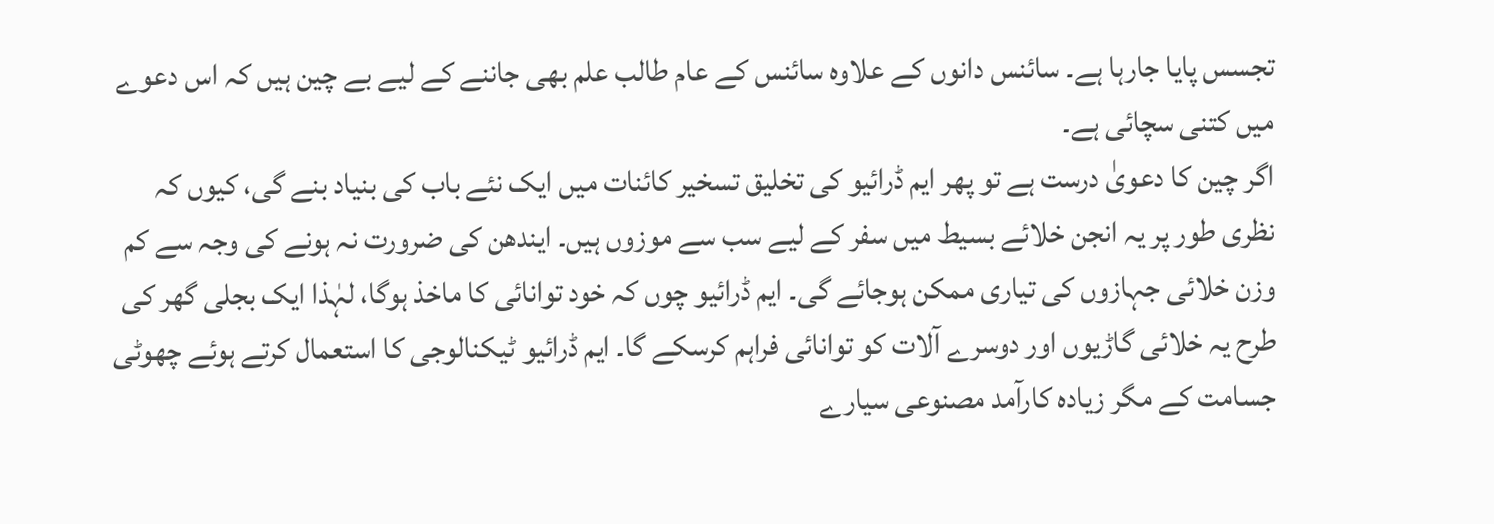تجسس پایا جارہا ہے۔ سائنس دانوں کے علاوہ سائنس کے عام طالب علم بھی جاننے کے لیے بے چین ہیں کہ اس دعوے میں کتنی سچائی ہے۔
اگر چین کا دعویٰ درست ہے تو پھر ایم ڈرائیو کی تخلیق تسخیر کائنات میں ایک نئے باب کی بنیاد بنے گی، کیوں کہ نظری طور پر یہ انجن خلائے بسیط میں سفر کے لیے سب سے موزوں ہیں۔ ایندھن کی ضرورت نہ ہونے کی وجہ سے کم وزن خلائی جہازوں کی تیاری ممکن ہوجائے گی۔ ایم ڈرائیو چوں کہ خود توانائی کا ماخذ ہوگا، لہٰذا ایک بجلی گھر کی طرح یہ خلائی گاڑیوں اور دوسرے آلات کو توانائی فراہم کرسکے گا۔ ایم ڈرائیو ٹیکنالوجی کا استعمال کرتے ہوئے چھوٹی جسامت کے مگر زیادہ کارآمد مصنوعی سیارے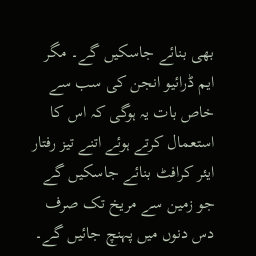بھی بنائے جاسکیں گے۔ مگر ایم ڈرائیو انجن کی سب سے خاص بات یہ ہوگی کہ اس کا استعمال کرتے ہوئے اتنے تیز رفتار ایئر کرافٹ بنائے جاسکیں گے جو زمین سے مریخ تک صرف دس دنوں میں پہنچ جائیں گے۔